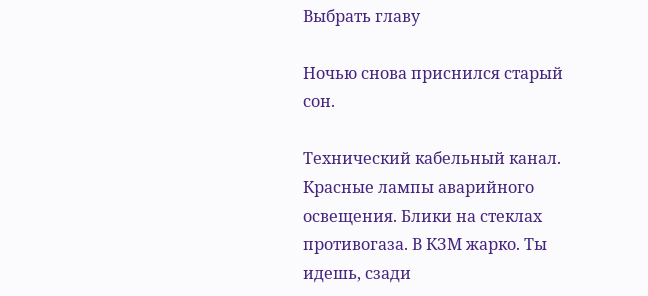Выбрать главу

Ночью снова приснился старый сон.

Технический кабельный канал. Красные лампы аварийного освещения. Блики на стеклах противогаза. В КЗМ жарко. Ты идешь, сзади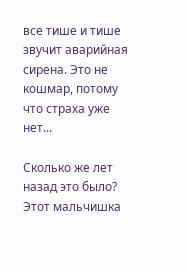все тише и тише звучит аварийная сирена. Это не кошмар, потому что страха уже нет...

Сколько же лет назад это было? Этот мальчишка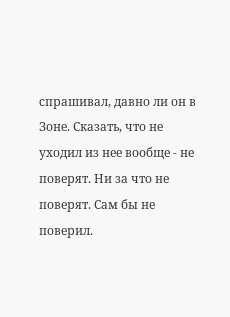спрашивал, давно ли он в Зоне. Сказать, что не уходил из нее вообще - не поверят. Ни за что не поверят. Сам бы не поверил.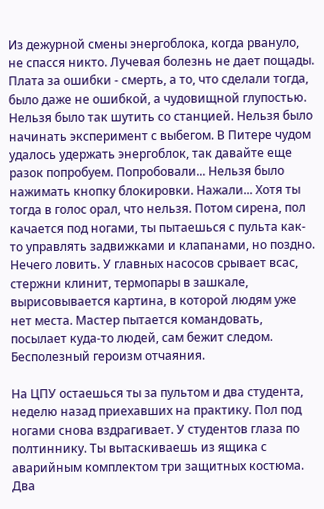Из дежурной смены энергоблока, когда рвануло, не спасся никто. Лучевая болезнь не дает пощады. Плата за ошибки - смерть, а то, что сделали тогда, было даже не ошибкой, а чудовищной глупостью. Нельзя было так шутить со станцией. Нельзя было начинать эксперимент с выбегом. В Питере чудом удалось удержать энергоблок, так давайте еще разок попробуем. Попробовали... Нельзя было нажимать кнопку блокировки. Нажали... Хотя ты тогда в голос орал, что нельзя. Потом сирена, пол качается под ногами, ты пытаешься с пульта как-то управлять задвижками и клапанами, но поздно. Нечего ловить. У главных насосов срывает всас, стержни клинит, термопары в зашкале, вырисовывается картина, в которой людям уже нет места. Мастер пытается командовать, посылает куда-то людей, сам бежит следом. Бесполезный героизм отчаяния.

На ЦПУ остаешься ты за пультом и два студента, неделю назад приехавших на практику. Пол под ногами снова вздрагивает. У студентов глаза по полтиннику. Ты вытаскиваешь из ящика с аварийным комплектом три защитных костюма. Два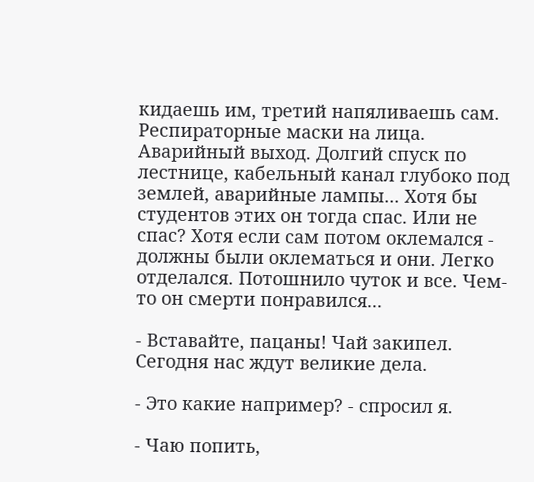кидаешь им, третий напяливаешь сам. Респираторные маски на лица. Аварийный выход. Долгий спуск по лестнице, кабельный канал глубоко под землей, аварийные лампы... Хотя бы студентов этих он тогда спас. Или не спас? Хотя если сам потом оклемался - должны были оклематься и они. Легко отделался. Потошнило чуток и все. Чем-то он смерти понравился...

- Вставайте, пацаны! Чай закипел. Сегодня нас ждут великие дела.

- Это какие например? - спросил я.

- Чаю попить,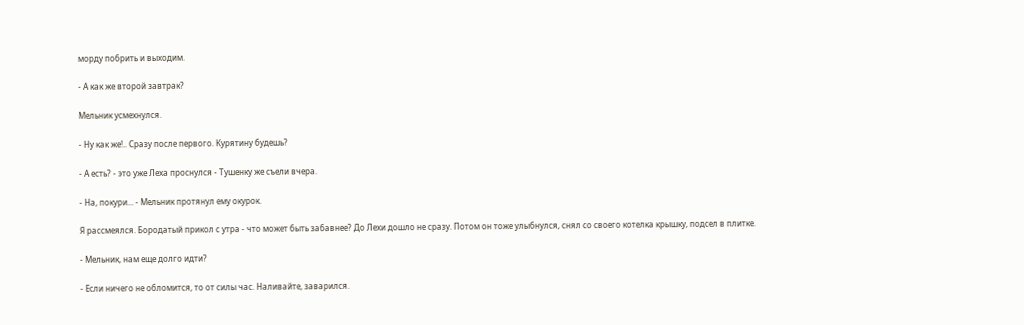морду побрить и выходим.

- А как же второй завтрак?

Мельник усмехнулся.

- Ну как же!.. Сразу после первого. Курятину будешь?

- А есть? - это уже Леха проснулся - Тушенку же съели вчера.

- На, покури... - Мельник протянул ему окурок.

Я рассмеялся. Бородатый прикол с утра - что может быть забавнее? До Лехи дошло не сразу. Потом он тоже улыбнулся, снял со своего котелка крышку, подсел в плитке.

- Мельник, нам еще долго идти?

- Если ничего не обломится, то от силы час. Наливайте, заварился.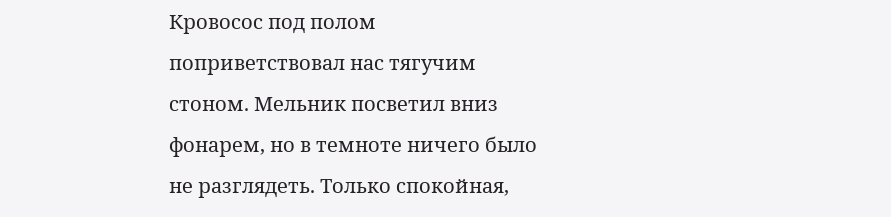Кровосос под полом поприветствовал нас тягучим стоном. Мельник посветил вниз фонарем, но в темноте ничего было не разглядеть. Только спокойная,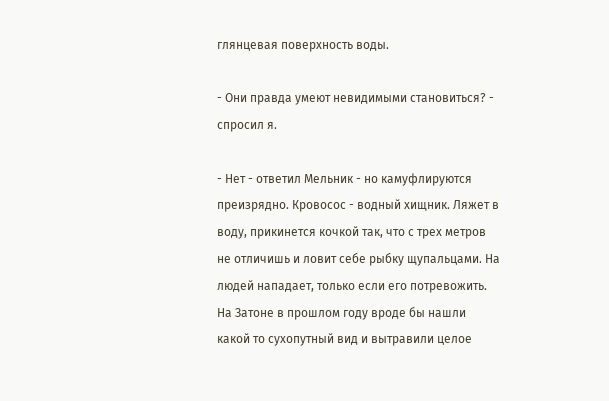глянцевая поверхность воды.

- Они правда умеют невидимыми становиться? - спросил я.

- Нет - ответил Мельник - но камуфлируются преизрядно. Кровосос - водный хищник. Ляжет в воду, прикинется кочкой так, что с трех метров не отличишь и ловит себе рыбку щупальцами. На людей нападает, только если его потревожить. На Затоне в прошлом году вроде бы нашли какой то сухопутный вид и вытравили целое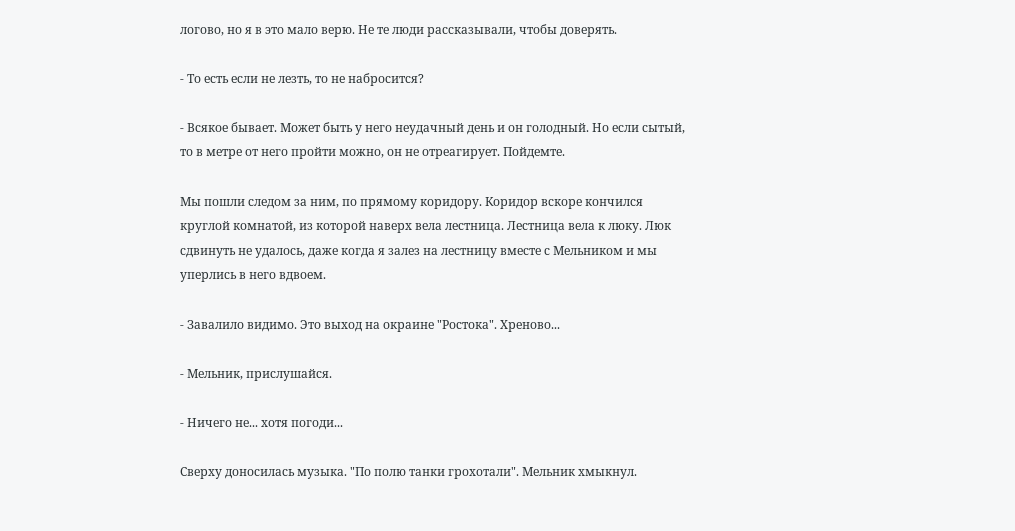логово, но я в это мало верю. Не те люди рассказывали, чтобы доверять.

- То есть если не лезть, то не набросится?

- Всякое бывает. Может быть у него неудачный день и он голодный. Но если сытый, то в метре от него пройти можно, он не отреагирует. Пойдемте.

Мы пошли следом за ним, по прямому коридору. Коридор вскоре кончился круглой комнатой, из которой наверх вела лестница. Лестница вела к люку. Люк сдвинуть не удалось, даже когда я залез на лестницу вместе с Мельником и мы уперлись в него вдвоем.

- Завалило видимо. Это выход на окраине "Ростока". Хреново...

- Мельник, прислушайся.

- Ничего не... хотя погоди...

Сверху доносилась музыка. "По полю танки грохотали". Мельник хмыкнул.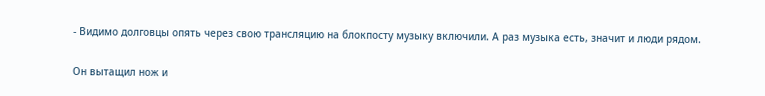- Видимо долговцы опять через свою трансляцию на блокпосту музыку включили. А раз музыка есть, значит и люди рядом.

Он вытащил нож и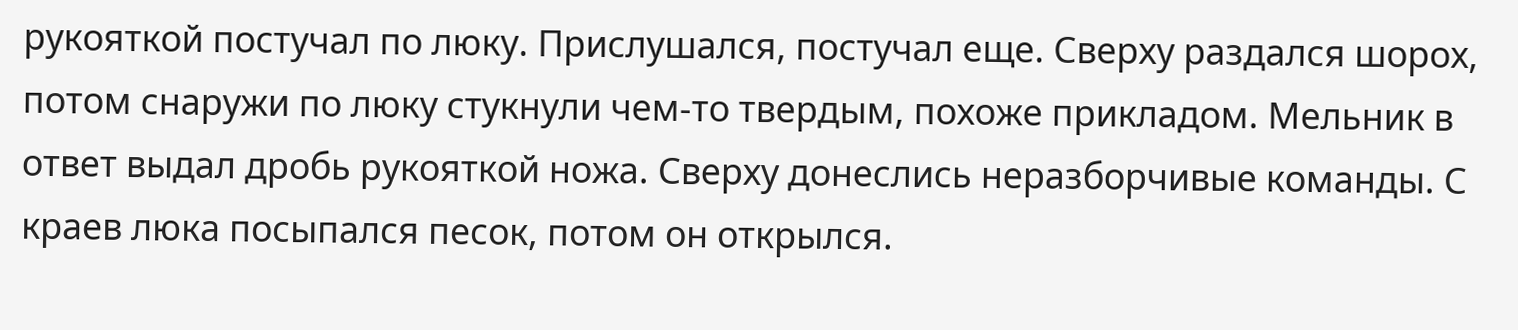рукояткой постучал по люку. Прислушался, постучал еще. Сверху раздался шорох, потом снаружи по люку стукнули чем-то твердым, похоже прикладом. Мельник в ответ выдал дробь рукояткой ножа. Сверху донеслись неразборчивые команды. С краев люка посыпался песок, потом он открылся.